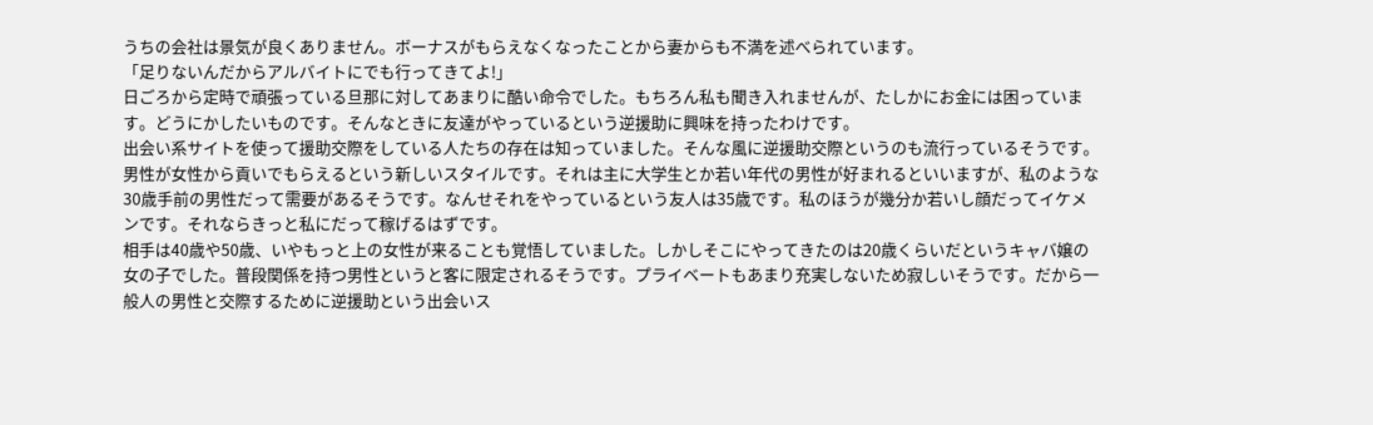うちの会社は景気が良くありません。ボーナスがもらえなくなったことから妻からも不満を述べられています。
「足りないんだからアルバイトにでも行ってきてよ!」
日ごろから定時で頑張っている旦那に対してあまりに酷い命令でした。もちろん私も聞き入れませんが、たしかにお金には困っています。どうにかしたいものです。そんなときに友達がやっているという逆援助に興味を持ったわけです。
出会い系サイトを使って援助交際をしている人たちの存在は知っていました。そんな風に逆援助交際というのも流行っているそうです。男性が女性から貢いでもらえるという新しいスタイルです。それは主に大学生とか若い年代の男性が好まれるといいますが、私のような30歳手前の男性だって需要があるそうです。なんせそれをやっているという友人は35歳です。私のほうが幾分か若いし顔だってイケメンです。それならきっと私にだって稼げるはずです。
相手は40歳や50歳、いやもっと上の女性が来ることも覚悟していました。しかしそこにやってきたのは20歳くらいだというキャバ嬢の女の子でした。普段関係を持つ男性というと客に限定されるそうです。プライベートもあまり充実しないため寂しいそうです。だから一般人の男性と交際するために逆援助という出会いス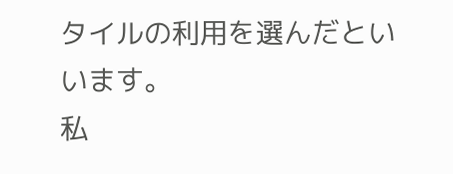タイルの利用を選んだといいます。
私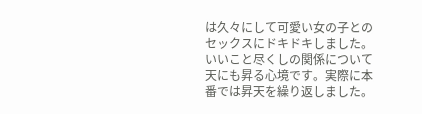は久々にして可愛い女の子とのセックスにドキドキしました。いいこと尽くしの関係について天にも昇る心境です。実際に本番では昇天を繰り返しました。